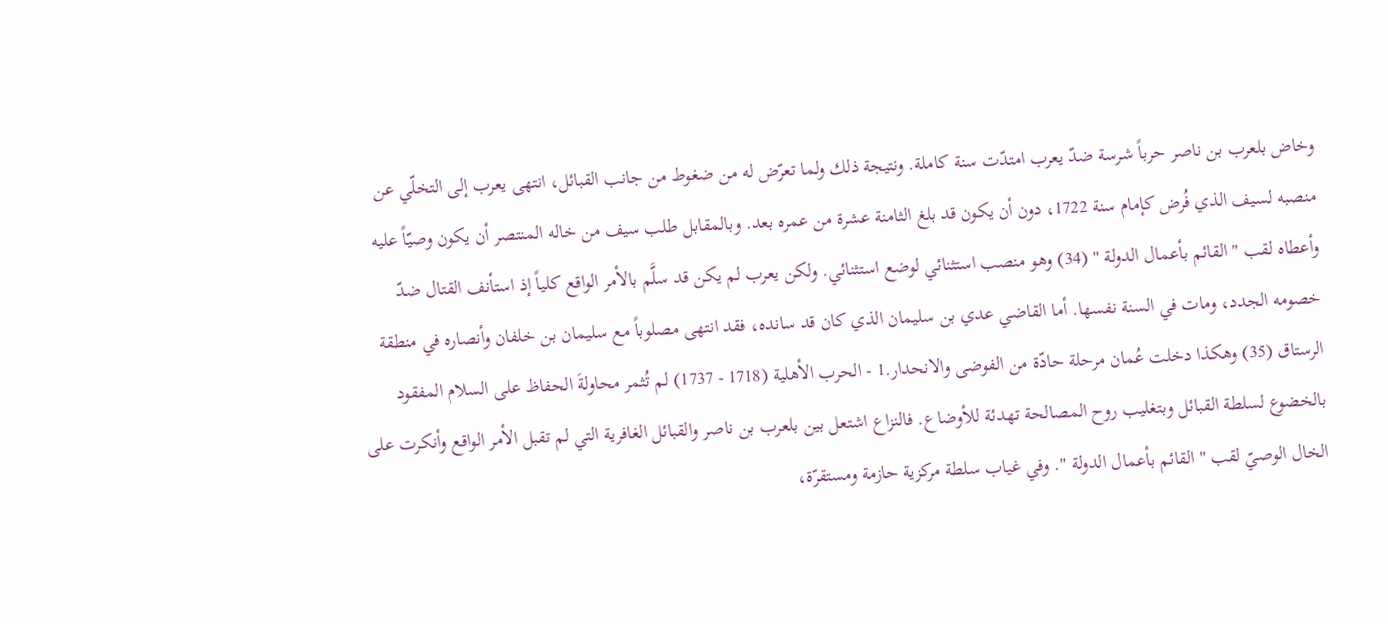وخاض بلعرب بن ناصر حرباً شرسة ضدّ يعرب امتدّت سنة كاملة. ونتيجة ذلك ولما تعرّض له من ضغوط من جانب القبائل، انتهى يعرب إلى التخلّي عن منصبه لسيف الذي فُرض كإمام سنة 1722، دون أن يكون قد بلغ الثامنة عشرة من عمره بعد. وبالمقابل طلب سيف من خاله المنتصر أن يكون وصيّاً عليه وأعطاه لقب " القائم بأعمال الدولة " (34) وهو منصب استثنائي لوضع استثنائي. ولكن يعرب لم يكن قد سلَّم بالأمر الواقع كلياً إذ استأنف القتال ضدّ خصومه الجدد، ومات في السنة نفسها. أما القاضي عدي بن سليمان الذي كان قد سانده، فقد انتهى مصلوباً مع سليمان بن خلفان وأنصاره في منطقة الرستاق (35) وهكذا دخلت عُمان مرحلة حادّة من الفوضى والانحدار.1 - الحرب الأهلية (1718 - 1737) لم تُثمر محاولةَ الحفاظ على السلام المفقود بالخضوع لسلطة القبائل وبتغليب روح المصالحة تهدئة للأوضاع. فالنزاع اشتعل بين بلعرب بن ناصر والقبائل الغافرية التي لم تقبل الأمر الواقع وأنكرت على الخال الوصيّ لقب " القائم بأعمال الدولة ". وفي غياب سلطة مركزية حازمة ومستقرّة،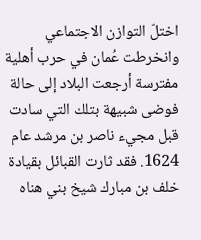اختلّ التوازن الاجتماعي وانخرطت عُمان في حرب أهلية مفترسة أرجعت البلاد إلى حالة فوضى شبيهة بتلك التي سادت قبل مجيء ناصر بن مرشد عام 1624. فقد ثارت القبائل بقيادة خلف بن مبارك شيخ بني هناه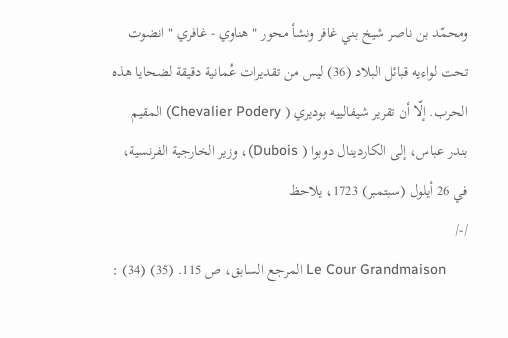ومحمّد بن ناصر شيخ بني غافر ونشأ محور " هناوي - غافري " انضوت تحت لواءيه قبائل البلاد (36) ليس من تقديرات عُمانية دقيقة لضحايا هذه الحرب. إلّا أن تقرير شيفالييه بوديري ( Chevalier Podery) المقيم بندر عباس، إلى الكاردينال دوبوا ( Dubois)، وزير الخارجية الفرنسية، في 26 أيلول (سبتمبر) 1723، يلاحظ
/-/
: (34) المرجع السابق، ص 115. (35) Le Cour Grandmaison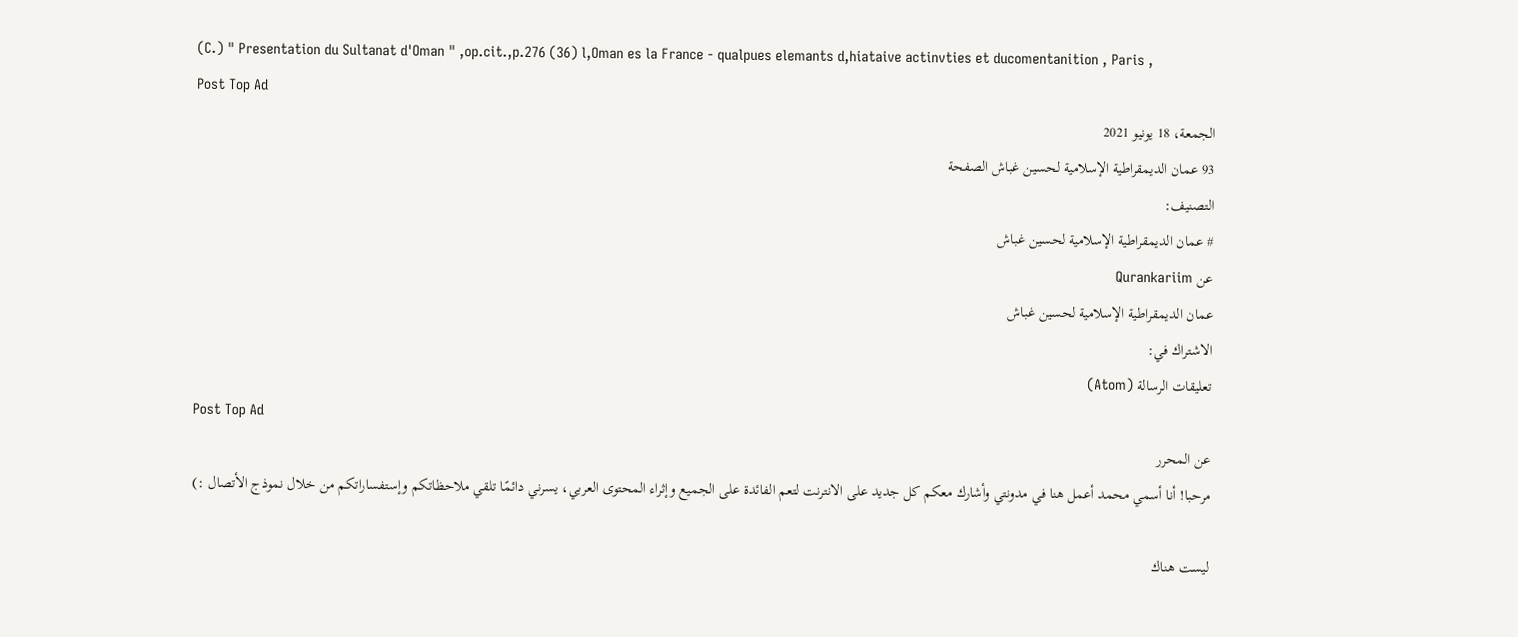(C.) " Presentation du Sultanat d'Oman " ,op.cit.,p.276 (36) l,Oman es la France - qualpues elemants d,hiataive actinvties et ducomentanition , Paris ,
Post Top Ad
الجمعة، 18 يونيو 2021
93 عمان الديمقراطية الإسلامية لحسين غباش الصفحة
التصنيف:
# عمان الديمقراطية الإسلامية لحسين غباش
عن Qurankariim
عمان الديمقراطية الإسلامية لحسين غباش
الاشتراك في:
تعليقات الرسالة (Atom)
Post Top Ad
عن المحرر
مرحبا! أنا أسمي محمد أعمل هنا في مدونتي وأشارك معكم كل جديد على الانترنت لتعم الفائدة على الجميع وإثراء المحتوى العربي، يسرني دائمًا تلقي ملاحظاتكم وإستفساراتكم من خلال نموذج الأتصال :)

ليست هناك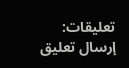تعليقات:
إرسال تعليق